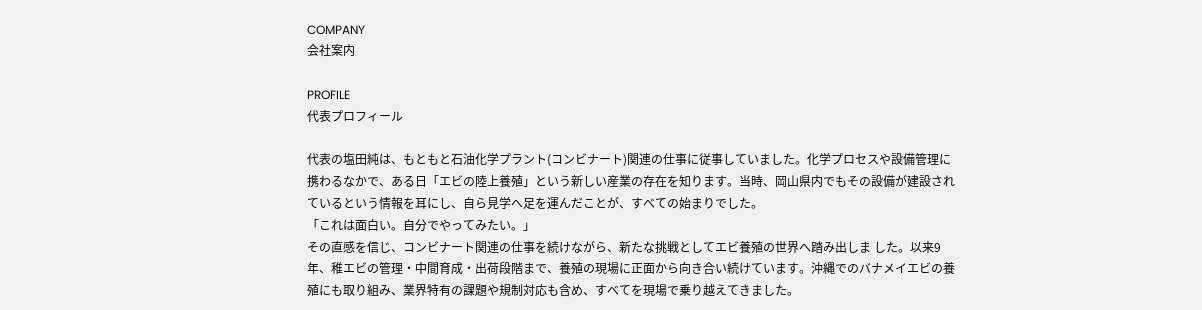COMPANY
会社案内

PROFILE
代表プロフィール

代表の塩田純は、もともと石油化学プラント(コンビナート)関連の仕事に従事していました。化学プロセスや設備管理に携わるなかで、ある日「エビの陸上養殖」という新しい産業の存在を知ります。当時、岡山県内でもその設備が建設されているという情報を耳にし、自ら見学へ足を運んだことが、すべての始まりでした。
「これは面白い。自分でやってみたい。」
その直感を信じ、コンビナート関連の仕事を続けながら、新たな挑戦としてエビ養殖の世界へ踏み出しま した。以来9年、稚エビの管理・中間育成・出荷段階まで、養殖の現場に正面から向き合い続けています。沖縄でのバナメイエビの養殖にも取り組み、業界特有の課題や規制対応も含め、すべてを現場で乗り越えてきました。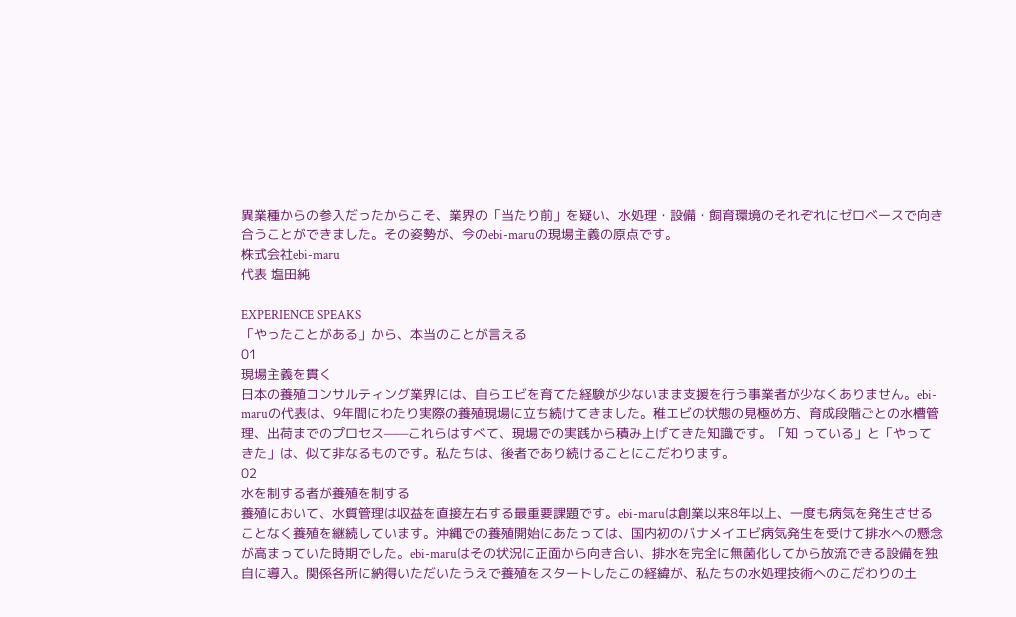異業種からの参入だったからこそ、業界の「当たり前」を疑い、水処理・設備・飼育環境のそれぞれにゼロベースで向き合うことができました。その姿勢が、今のebi-maruの現場主義の原点です。
株式会社ebi-maru
代表 塩田純

EXPERIENCE SPEAKS
「やったことがある」から、本当のことが言える
01
現場主義を貫く
日本の養殖コンサルティング業界には、自らエビを育てた経験が少ないまま支援を行う事業者が少なくありません。ebi-maruの代表は、9年間にわたり実際の養殖現場に立ち続けてきました。稚エビの状態の見極め方、育成段階ごとの水槽管理、出荷までのプロセス——これらはすべて、現場での実践から積み上げてきた知識です。「知 っている」と「やってきた」は、似て非なるものです。私たちは、後者であり続けることにこだわります。
02
水を制する者が養殖を制する
養殖において、水質管理は収益を直接左右する最重要課題です。ebi-maruは創業以来8年以上、一度も病気を発生させることなく養殖を継続しています。沖縄での養殖開始にあたっては、国内初のバナメイエビ病気発生を受けて排水への懸念が高まっていた時期でした。ebi-maruはその状況に正面から向き合い、排水を完全に無菌化してから放流できる設備を独自に導入。関係各所に納得いただいたうえで養殖をスタートしたこの経緯が、私たちの水処理技術へのこだわりの土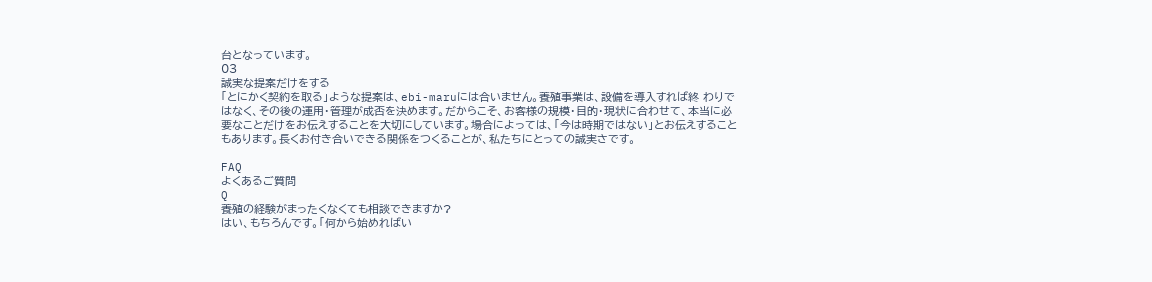台となっています。
03
誠実な提案だけをする
「とにかく契約を取る」ような提案は、ebi-maruには合いません。養殖事業は、設備を導入すれば終 わりではなく、その後の運用・管理が成否を決めます。だからこそ、お客様の規模・目的・現状に合わせて、本当に必要なことだけをお伝えすることを大切にしています。場合によっては、「今は時期ではない」とお伝えすることもあります。長くお付き合いできる関係をつくることが、私たちにとっての誠実さです。

FAQ
よくあるご質問
Q
養殖の経験がまったくなくても相談できますか?
はい、もちろんです。「何から始めればい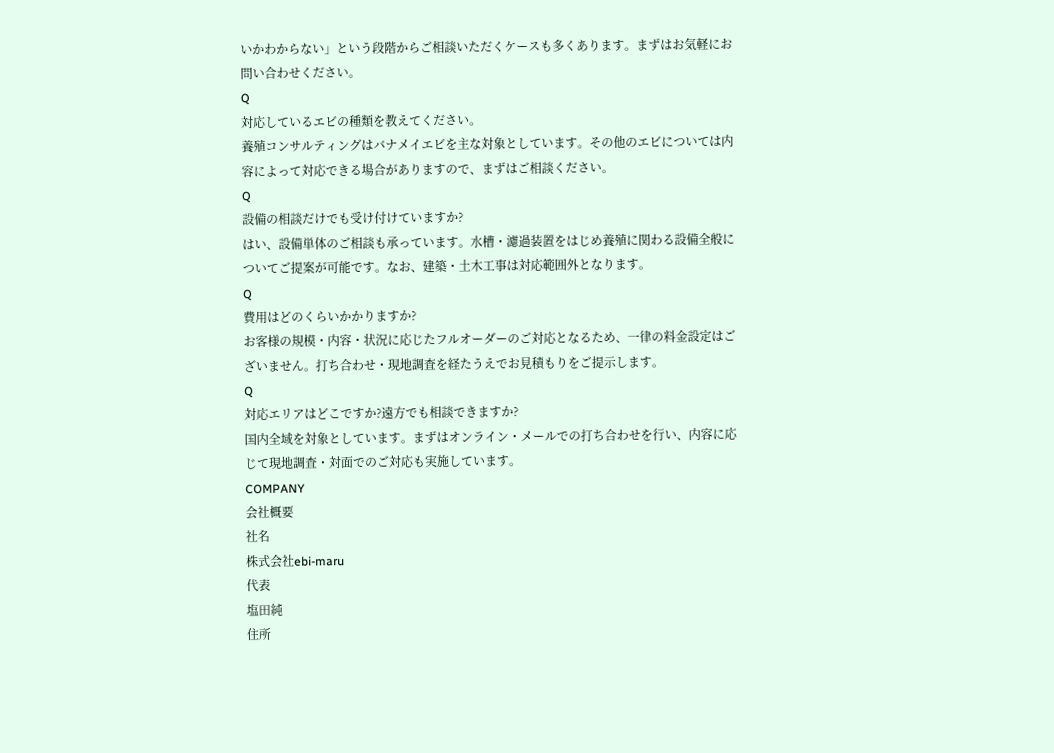いかわからない」という段階からご相談いただくケースも多くあります。まずはお気軽にお問い合わせください。
Q
対応しているエビの種類を教えてください。
養殖コンサルティングはバナメイエビを主な対象としています。その他のエビについては内容によって対応できる場合がありますので、まずはご相談ください。
Q
設備の相談だけでも受け付けていますか?
はい、設備単体のご相談も承っています。水槽・濾過装置をはじめ養殖に関わる設備全般についてご提案が可能です。なお、建築・土木工事は対応範囲外となります。
Q
費用はどのくらいかかりますか?
お客様の規模・内容・状況に応じたフルオーダーのご対応となるため、一律の料金設定はございません。打ち合わせ・現地調査を経たうえでお見積もりをご提示します。
Q
対応エリアはどこですか?遠方でも相談できますか?
国内全域を対象としています。まずはオンライン・メールでの打ち合わせを行い、内容に応じて現地調査・対面でのご対応も実施しています。
COMPANY
会社概要
社名
株式会社ebi-maru
代表
塩田純
住所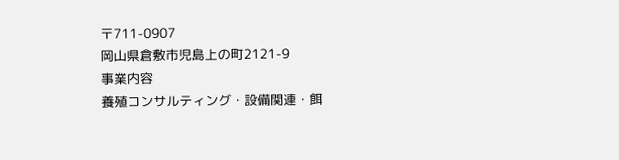〒711-0907
岡山県倉敷市児島上の町2121-9
事業内容
養殖コンサルティング・設備関連・餌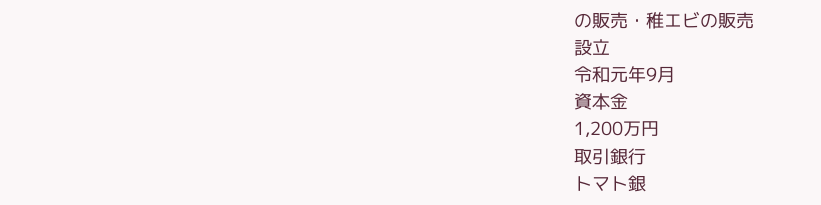の販売・稚エビの販売
設立
令和元年9月
資本金
1,200万円
取引銀行
トマト銀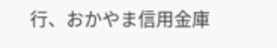行、おかやま信用金庫